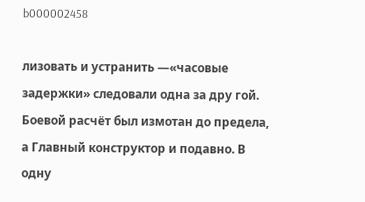b000002458

лизовать и устранить —«часовые задержки» следовали одна за дру гой. Боевой расчёт был измотан до предела, а Главный конструктор и подавно. В одну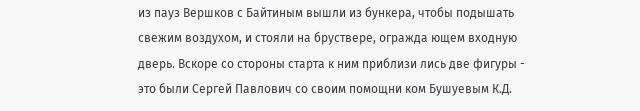из пауз Вершков с Байтиным вышли из бункера, чтобы подышать свежим воздухом, и стояли на бруствере, огражда ющем входную дверь. Вскоре со стороны старта к ним приблизи лись две фигуры - это были Сергей Павлович со своим помощни ком Бушуевым К.Д.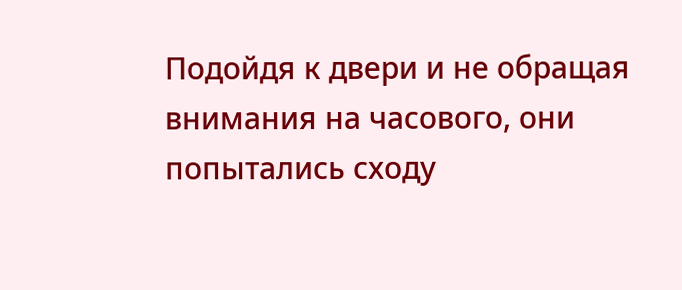Подойдя к двери и не обращая внимания на часового, они попытались сходу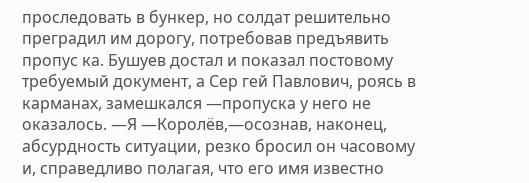проследовать в бункер, но солдат решительно преградил им дорогу, потребовав предъявить пропус ка. Бушуев достал и показал постовому требуемый документ, а Сер гей Павлович, роясь в карманах, замешкался —пропуска у него не оказалось. —Я —Королёв,—осознав, наконец, абсурдность ситуации, резко бросил он часовому и, справедливо полагая, что его имя известно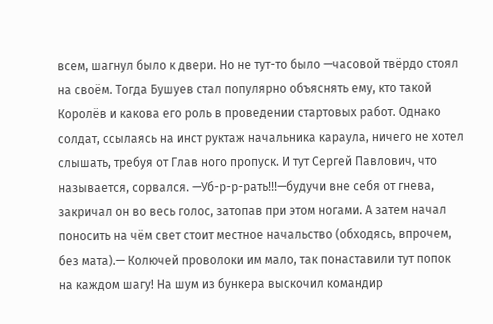всем, шагнул было к двери. Но не тут-то было —часовой твёрдо стоял на своём. Тогда Бушуев стал популярно объяснять ему, кто такой Королёв и какова его роль в проведении стартовых работ. Однако солдат, ссылаясь на инст руктаж начальника караула, ничего не хотел слышать, требуя от Глав ного пропуск. И тут Сергей Павлович, что называется, сорвался. —Уб-р-р-рать!!!—будучи вне себя от гнева, закричал он во весь голос, затопав при этом ногами. А затем начал поносить на чём свет стоит местное начальство (обходясь, впрочем, без мата).— Колючей проволоки им мало, так понаставили тут попок на каждом шагу! На шум из бункера выскочил командир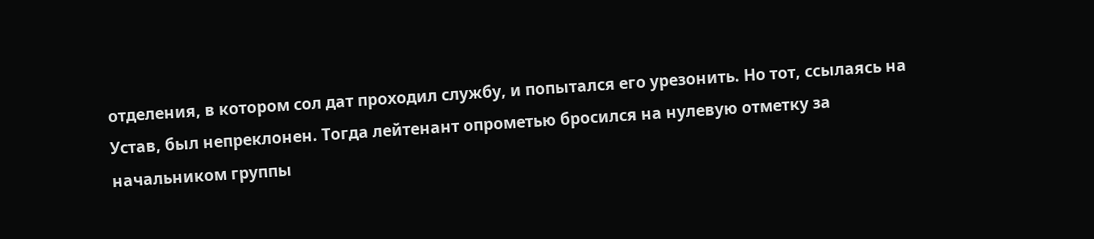отделения, в котором сол дат проходил службу, и попытался его урезонить. Но тот, ссылаясь на Устав, был непреклонен. Тогда лейтенант опрометью бросился на нулевую отметку за начальником группы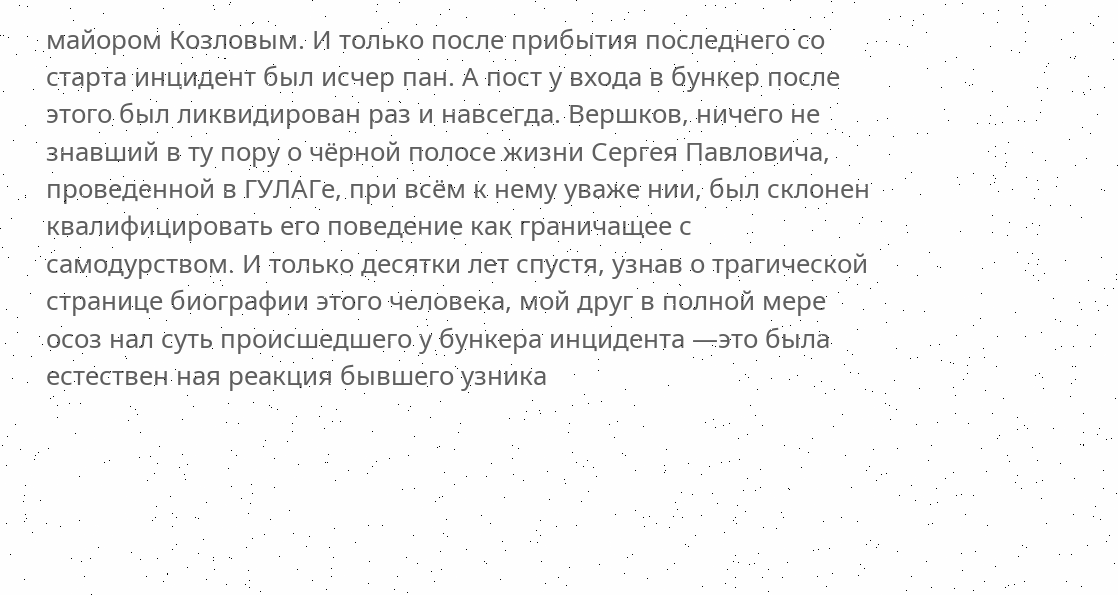майором Козловым. И только после прибытия последнего со старта инцидент был исчер пан. А пост у входа в бункер после этого был ликвидирован раз и навсегда. Вершков, ничего не знавший в ту пору о чёрной полосе жизни Сергея Павловича, проведенной в ГУЛАГе, при всём к нему уваже нии, был склонен квалифицировать его поведение как граничащее с самодурством. И только десятки лет спустя, узнав о трагической странице биографии этого человека, мой друг в полной мере осоз нал суть происшедшего у бункера инцидента —это была естествен ная реакция бывшего узника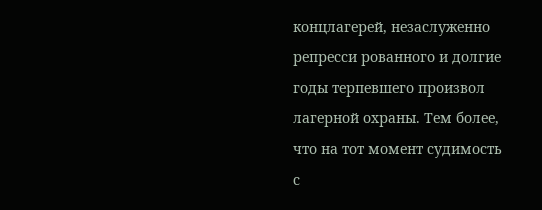концлагерей, незаслуженно репресси рованного и долгие годы терпевшего произвол лагерной охраны. Тем более, что на тот момент судимость с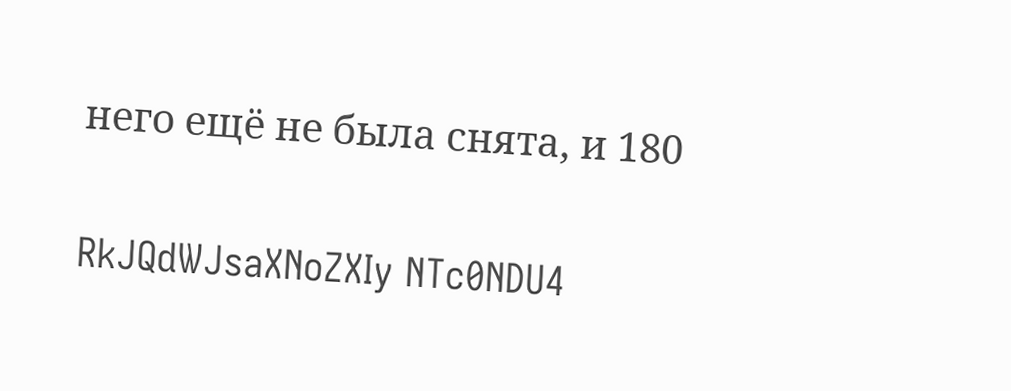него ещё не была снята, и 180

RkJQdWJsaXNoZXIy NTc0NDU4